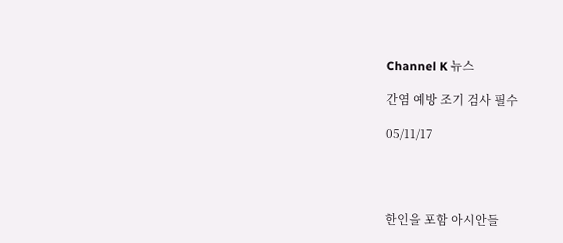Channel K 뉴스

간염 예방 조기 검사 필수

05/11/17




한인을 포함 아시안들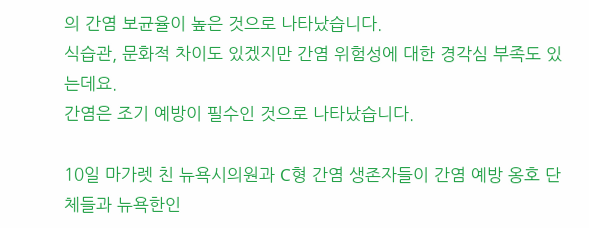의 간염 보균율이 높은 것으로 나타났습니다.
식습관, 문화적 차이도 있겠지만 간염 위험성에 대한 경각심 부족도 있는데요.
간염은 조기 예방이 필수인 것으로 나타났습니다.

10일 마가렛 친 뉴욕시의원과 C형 간염 생존자들이 간염 예방 옹호 단체들과 뉴욕한인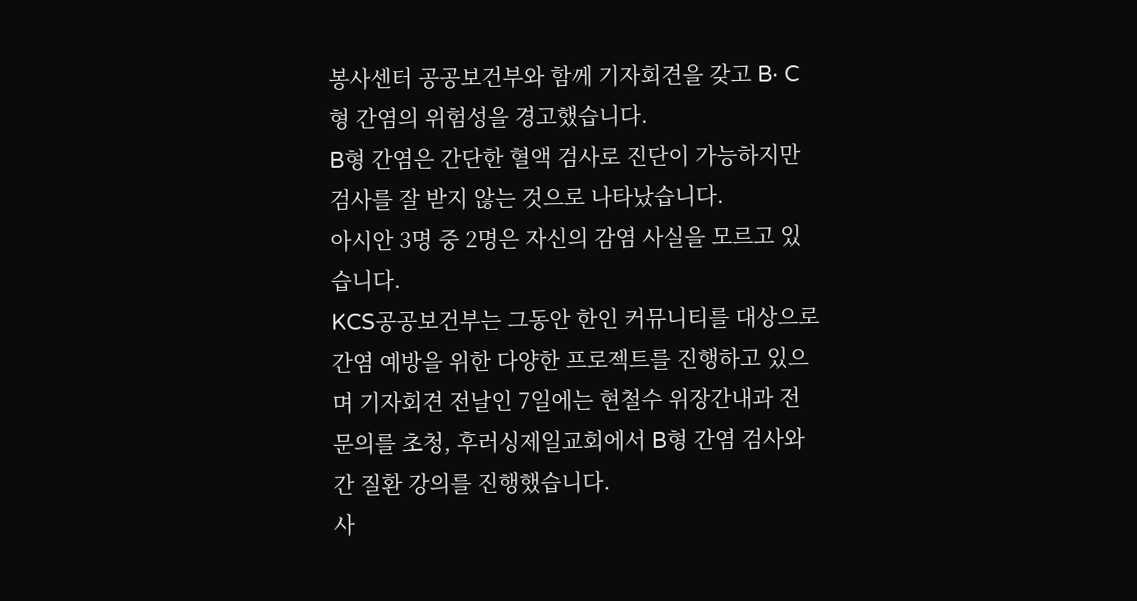봉사센터 공공보건부와 함께 기자회견을 갖고 B· C형 간염의 위험성을 경고했습니다.
B형 간염은 간단한 혈액 검사로 진단이 가능하지만 검사를 잘 받지 않는 것으로 나타났습니다.
아시안 3명 중 2명은 자신의 감염 사실을 모르고 있습니다.
KCS공공보건부는 그동안 한인 커뮤니티를 대상으로 간염 예방을 위한 다양한 프로젝트를 진행하고 있으며 기자회견 전날인 7일에는 현철수 위장간내과 전문의를 초청, 후러싱제일교회에서 B형 간염 검사와 간 질환 강의를 진행했습니다.
사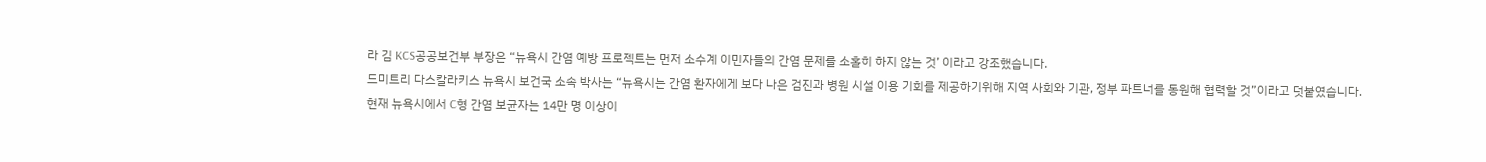라 김 KCS공공보건부 부장은 “뉴욕시 간염 예방 프로젝트는 먼저 소수계 이민자들의 간염 문제를 소홀히 하지 않는 것’ 이라고 강조했습니다.
드미트리 다스칼라키스 뉴욕시 보건국 소속 박사는 “뉴욕시는 간염 환자에게 보다 나은 검진과 병원 시설 이용 기회를 제공하기위해 지역 사회와 기관, 정부 파트너를 동원해 협력할 것”이라고 덧붙였습니다.
현재 뉴욕시에서 C형 간염 보균자는 14만 명 이상이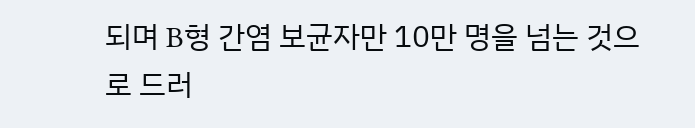되며 B형 간염 보균자만 10만 명을 넘는 것으로 드러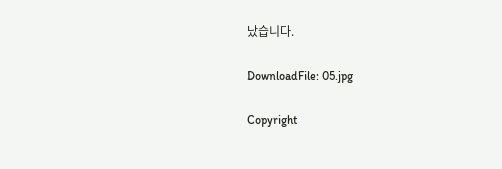났습니다.

DownloadFile: 05.jpg

Copyright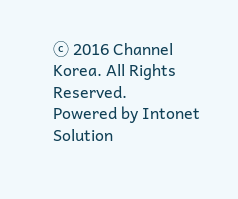ⓒ 2016 Channel Korea. All Rights Reserved.
Powered by Intonet Solution